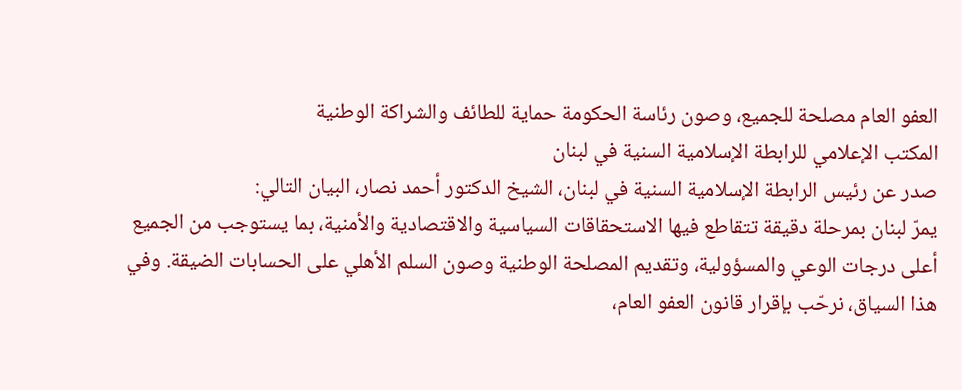العفو العام مصلحة للجميع، وصون رئاسة الحكومة حماية للطائف والشراكة الوطنية
المكتب الإعلامي للرابطة الإسلامية السنية في لبنان
صدر عن رئيس الرابطة الإسلامية السنية في لبنان، الشيخ الدكتور أحمد نصار، البيان التالي:
يمرّ لبنان بمرحلة دقيقة تتقاطع فيها الاستحقاقات السياسية والاقتصادية والأمنية، بما يستوجب من الجميع أعلى درجات الوعي والمسؤولية، وتقديم المصلحة الوطنية وصون السلم الأهلي على الحسابات الضيقة. وفي هذا السياق، نرحّب بإقرار قانون العفو العام،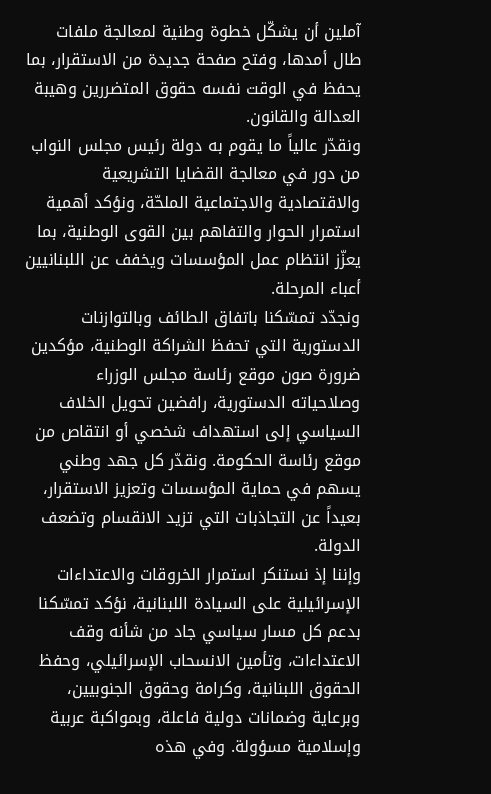آملين أن يشكّل خطوة وطنية لمعالجة ملفات طال أمدها، وفتح صفحة جديدة من الاستقرار، بما يحفظ في الوقت نفسه حقوق المتضررين وهيبة العدالة والقانون.
ونقدّر عالياً ما يقوم به دولة رئيس مجلس النواب من دور في معالجة القضايا التشريعية والاقتصادية والاجتماعية الملحّة، ونؤكد أهمية استمرار الحوار والتفاهم بين القوى الوطنية، بما يعزّز انتظام عمل المؤسسات ويخفف عن اللبنانيين أعباء المرحلة.
ونجدّد تمسّكنا باتفاق الطائف وبالتوازنات الدستورية التي تحفظ الشراكة الوطنية، مؤكدين ضرورة صون موقع رئاسة مجلس الوزراء وصلاحياته الدستورية، رافضين تحويل الخلاف السياسي إلى استهداف شخصي أو انتقاص من موقع رئاسة الحكومة. ونقدّر كل جهد وطني يسهم في حماية المؤسسات وتعزيز الاستقرار، بعيداً عن التجاذبات التي تزيد الانقسام وتضعف الدولة.
وإننا إذ نستنكر استمرار الخروقات والاعتداءات الإسرائيلية على السيادة اللبنانية، نؤكد تمسّكنا بدعم كل مسار سياسي جاد من شأنه وقف الاعتداءات، وتأمين الانسحاب الإسرائيلي، وحفظ الحقوق اللبنانية، وكرامة وحقوق الجنوبيين، وبرعاية وضمانات دولية فاعلة، وبمواكبة عربية وإسلامية مسؤولة. وفي هذه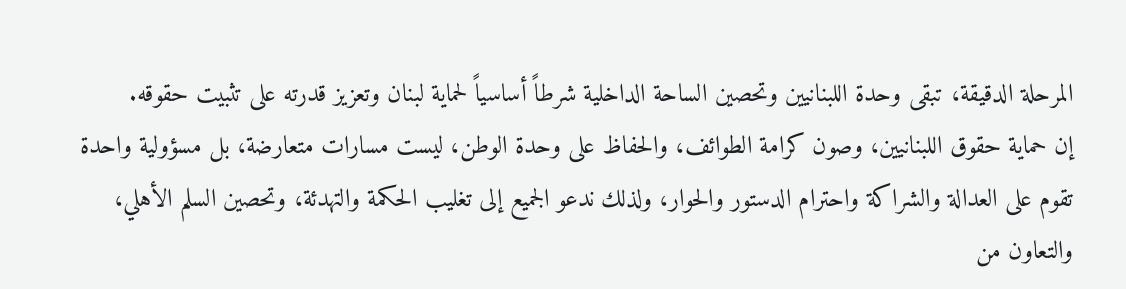المرحلة الدقيقة، تبقى وحدة اللبنانيين وتحصين الساحة الداخلية شرطاً أساسياً لحماية لبنان وتعزيز قدرته على تثبيت حقوقه.
إن حماية حقوق اللبنانيين، وصون كرامة الطوائف، والحفاظ على وحدة الوطن، ليست مسارات متعارضة، بل مسؤولية واحدة تقوم على العدالة والشراكة واحترام الدستور والحوار، ولذلك ندعو الجميع إلى تغليب الحكمة والتهدئة، وتحصين السلم الأهلي، والتعاون من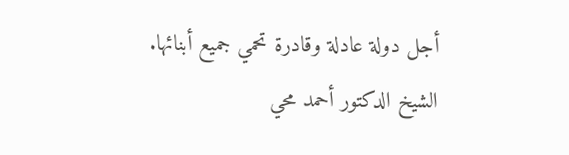أجل دولة عادلة وقادرة تحمي جميع أبنائها.
الشيخ الدكتور أحمد محي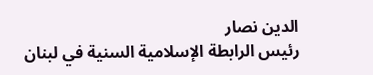الدين نصار
رئيس الرابطة الإسلامية السنية في لبنان